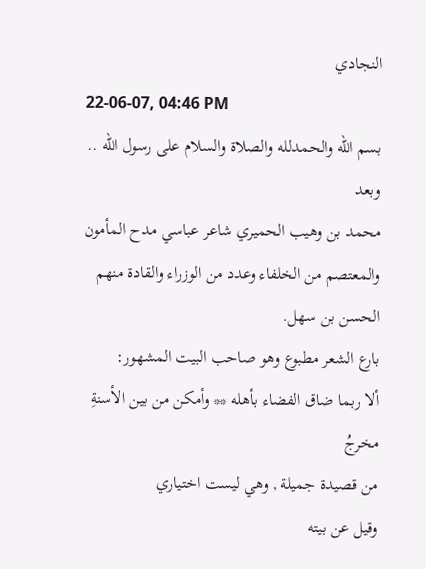النجادي
22-06-07, 04:46 PM
بسم الله والحمدلله والصلاة والسلام على رسول الله .. وبعد
محمد بن وهيب الحميري شاعر عباسي مدح المأمون والمعتصم من الخلفاء وعدد من الوزراء والقادة منهم الحسن بن سهل.
بارع الشعر مطبوع وهو صاحب البيت المشهور:
ألا ربما ضاق الفضاء بأهله ** وأمكن من بين الأسنةِ مخرجُ
من قصيدة جميلة , وهي ليست اختياري
وقيل عن بيته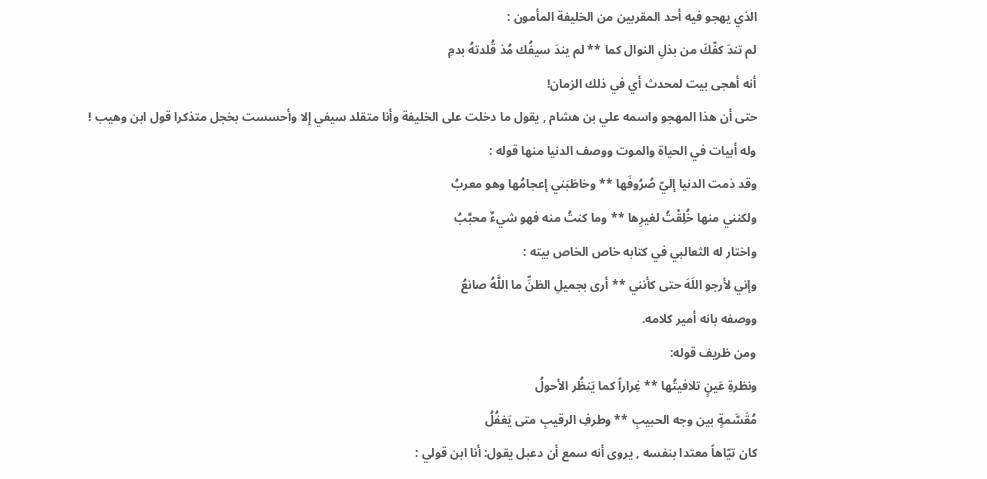الذي يهجو فيه أحد المقربين من الخليفة المأمون :
لم تندَ كفّكَ من بذلِ النوال كما ** لم يندَ سيفُك مُذ قُلدتهُ بدمِ
أنه أهجى بيت لمحدث أي في ذلك الزمان!
حتى أن هذا المهجو واسمه علي بن هشام , يقول ما دخلت على الخليفة وأنا متقلد سيفي إلا وأحسست بخجل متذكرا قول ابن وهيب !
وله أبيات في الحياة والموت ووصف الدنيا منها قوله :
وقد ذمت الدنيا إليّ صُرُوفَها ** وخاطَبَني إعجامُها وهو معربُ
ولكنني منها خُلِقْتُ لغيرِها ** وما كنتُ منه فهو شيءٌ محبَّبُ
واختار له الثعالبي في كتابه خاص الخاص بيته :
وإني لأرجو اللَهَ حتى كأنني ** أرى بجميلِ الظنِّ ما اللَّهُ صانعُ
ووصفه بانه أمير كلامه.
ومن ظريف قوله:
ونظرةِ عَينٍ تلافيتُها ** غِراراً كما يَنظُر الأحولُ
مُقَسَّمةٍ بين وجه الحبيبِ ** وطرفِ الرقيبِ متى يَغفُلُ
كان تيّاهاً معتدا بنفسه , يروى أنه سمع أن دعبل يقول: أنا ابن قولي :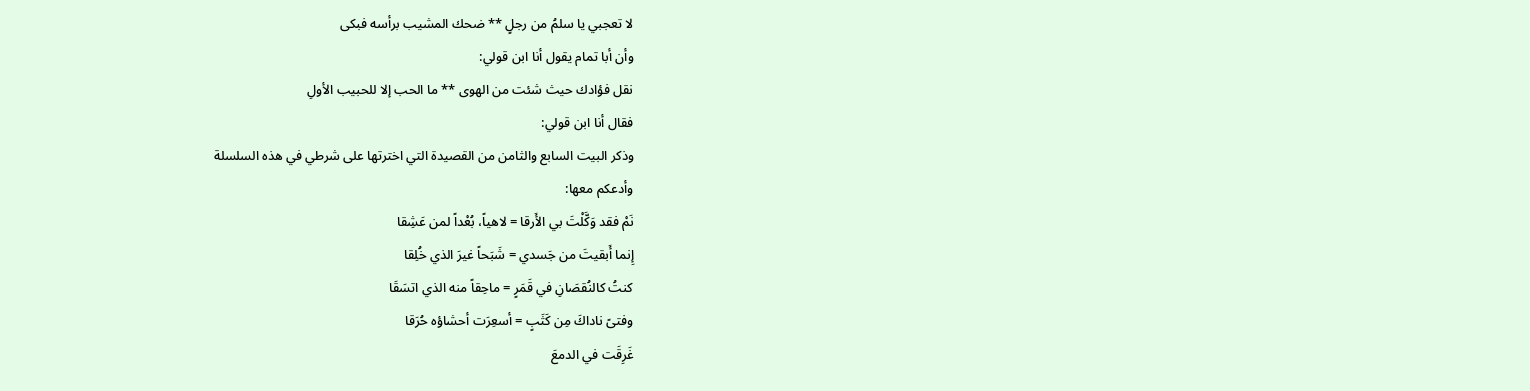لا تعجبي يا سلمُ من رجلٍ ** ضحك المشيب برأسه فبكى
وأن أبا تمام يقول أنا ابن قولي:
نقل فؤادك حيث شئت من الهوى ** ما الحب إلا للحبيب الأولِ
فقال أنا ابن قولي:
وذكر البيت السابع والثامن من القصيدة التي اخترتها على شرطي في هذه السلسلة
وأدعكم معها:
نَمْ فقد وَكَّلْتَ بي الأَرقا = لاهياً، بُعْداً لمن عَشِقا
إِنما أَبقيتَ من جَسدي = شَبَحاً غيرَ الذي خُلِقا
كنتُ كالنُقصَانِ في قَمَرٍ = ماحِقاً منه الذي اتسَقَا
وفتىً ناداكَ مِن كَثَبٍ = أسعِرَت أحشاؤه حُرَقا
غَرِقَت في الدمعَ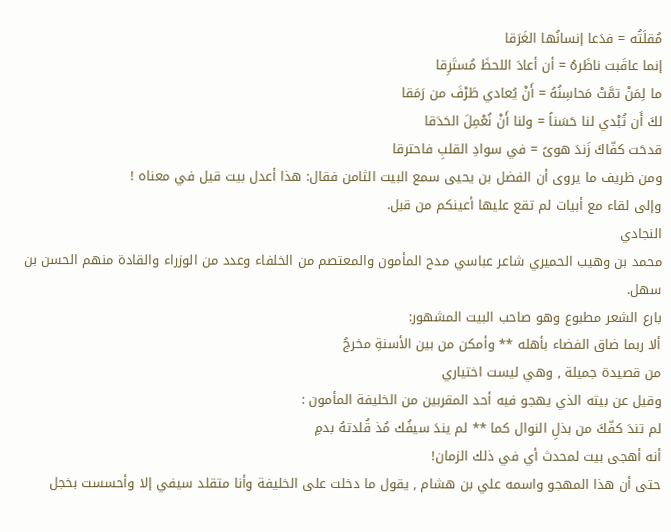مُقلَتُه = فدَعا إنسانُها الغَرَقا
إنما عاقَبت ناظَرهُ = أن أعادَ اللحظَ مُستَرِقا
ما لِمَنْ تمَّتْ مَحاسِنُهُ = أَنْ يُعادي طَرْفَ من رَمَقا
لكَ أَن تُبْدي لنا حَسَناً = ولنا أَنْ نُعْمِلَ الحَدَقا
قدحَت كفّاكَ زَندَ هوىً = في سوادِ القلبِ فاحترقا
ومن ظريف ما يروى أن الفضل بن يحيى سمع البيت الثامن فقال: هذا أعدل بيت قيل في معناه !
وإلى لقاء مع أبيات لم تقع عليها أعينكم من قبل.
النجادي
محمد بن وهيب الحميري شاعر عباسي مدح المأمون والمعتصم من الخلفاء وعدد من الوزراء والقادة منهم الحسن بن سهل.
بارع الشعر مطبوع وهو صاحب البيت المشهور:
ألا ربما ضاق الفضاء بأهله ** وأمكن من بين الأسنةِ مخرجُ
من قصيدة جميلة , وهي ليست اختياري
وقيل عن بيته الذي يهجو فيه أحد المقربين من الخليفة المأمون :
لم تندَ كفّكَ من بذلِ النوال كما ** لم يندَ سيفُك مُذ قُلدتهُ بدمِ
أنه أهجى بيت لمحدث أي في ذلك الزمان!
حتى أن هذا المهجو واسمه علي بن هشام , يقول ما دخلت على الخليفة وأنا متقلد سيفي إلا وأحسست بخجل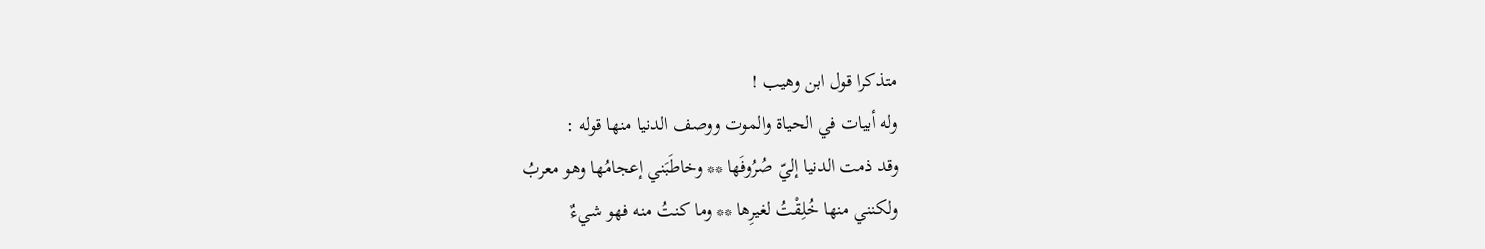متذكرا قول ابن وهيب !
وله أبيات في الحياة والموت ووصف الدنيا منها قوله :
وقد ذمت الدنيا إليّ صُرُوفَها ** وخاطَبَني إعجامُها وهو معربُ
ولكنني منها خُلِقْتُ لغيرِها ** وما كنتُ منه فهو شيءٌ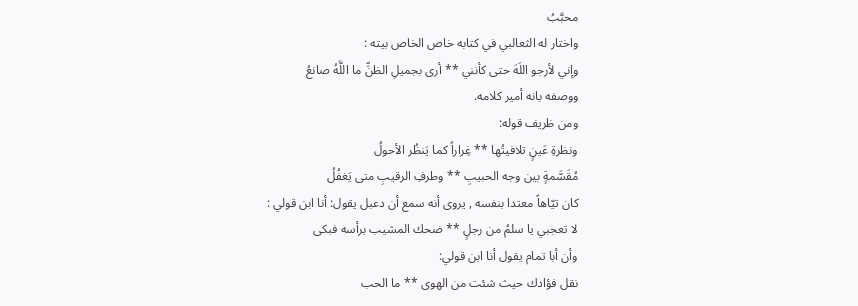محبَّبُ
واختار له الثعالبي في كتابه خاص الخاص بيته :
وإني لأرجو اللَهَ حتى كأنني ** أرى بجميلِ الظنِّ ما اللَّهُ صانعُ
ووصفه بانه أمير كلامه.
ومن ظريف قوله:
ونظرةِ عَينٍ تلافيتُها ** غِراراً كما يَنظُر الأحولُ
مُقَسَّمةٍ بين وجه الحبيبِ ** وطرفِ الرقيبِ متى يَغفُلُ
كان تيّاهاً معتدا بنفسه , يروى أنه سمع أن دعبل يقول: أنا ابن قولي :
لا تعجبي يا سلمُ من رجلٍ ** ضحك المشيب برأسه فبكى
وأن أبا تمام يقول أنا ابن قولي:
نقل فؤادك حيث شئت من الهوى ** ما الحب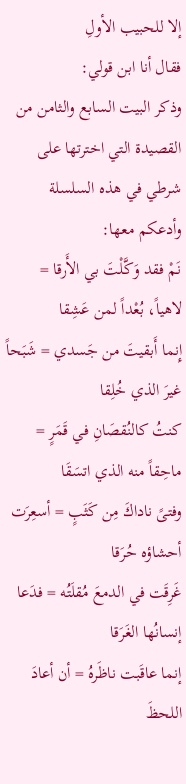إلا للحبيب الأولِ
فقال أنا ابن قولي:
وذكر البيت السابع والثامن من القصيدة التي اخترتها على شرطي في هذه السلسلة
وأدعكم معها:
نَمْ فقد وَكَّلْتَ بي الأَرقا = لاهياً، بُعْداً لمن عَشِقا
إِنما أَبقيتَ من جَسدي = شَبَحاً غيرَ الذي خُلِقا
كنتُ كالنُقصَانِ في قَمَرٍ = ماحِقاً منه الذي اتسَقَا
وفتىً ناداكَ مِن كَثَبٍ = أسعِرَت أحشاؤه حُرَقا
غَرِقَت في الدمعَ مُقلَتُه = فدَعا إنسانُها الغَرَقا
إنما عاقَبت ناظَرهُ = أن أعادَ اللحظَ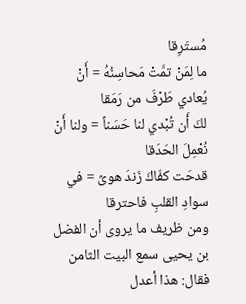مُستَرِقا
ما لِمَنْ تمَّتْ مَحاسِنُهُ = أَنْ يُعادي طَرْفَ من رَمَقا
لكَ أَن تُبْدي لنا حَسَناً = ولنا أَنْ نُعْمِلَ الحَدَقا
قدحَت كفّاكَ زَندَ هوىً = في سوادِ القلبِ فاحترقا
ومن ظريف ما يروى أن الفضل بن يحيى سمع البيت الثامن فقال: هذا أعدل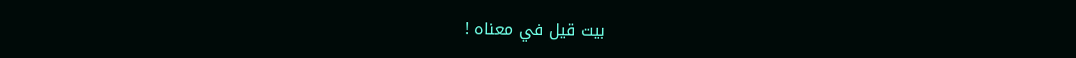بيت قيل في معناه !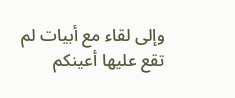وإلى لقاء مع أبيات لم تقع عليها أعينكم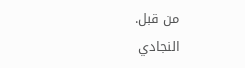من قبل.
النجادي